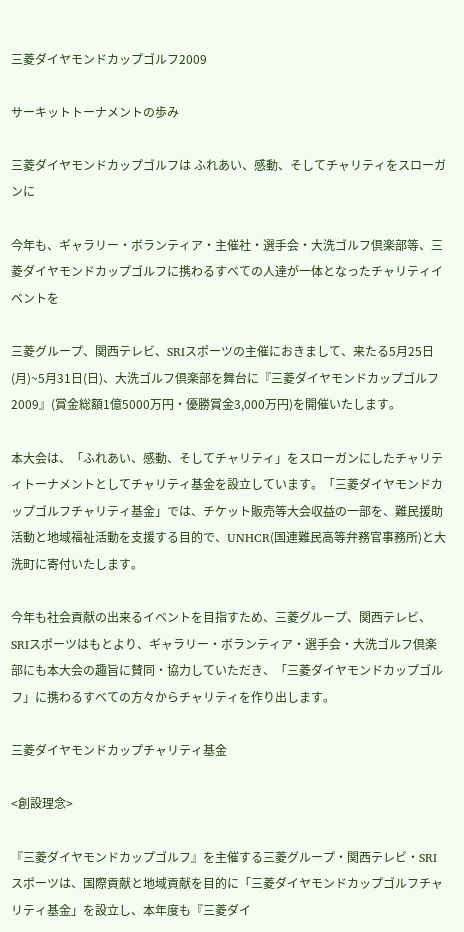三菱ダイヤモンドカップゴルフ2009

サーキットトーナメントの歩み

三菱ダイヤモンドカップゴルフは ふれあい、感動、そしてチャリティをスローガンに

今年も、ギャラリー・ボランティア・主催社・選手会・大洗ゴルフ倶楽部等、三菱ダイヤモンドカップゴルフに携わるすべての人達が一体となったチャリティイベントを

三菱グループ、関西テレビ、SRIスポーツの主催におきまして、来たる5月25日(月)~5月31日(日)、大洗ゴルフ倶楽部を舞台に『三菱ダイヤモンドカップゴルフ2009』(賞金総額1億5000万円・優勝賞金3,000万円)を開催いたします。

本大会は、「ふれあい、感動、そしてチャリティ」をスローガンにしたチャリティトーナメントとしてチャリティ基金を設立しています。「三菱ダイヤモンドカップゴルフチャリティ基金」では、チケット販売等大会収益の一部を、難民援助活動と地域福祉活動を支援する目的で、UNHCR(国連難民高等弁務官事務所)と大洗町に寄付いたします。

今年も社会貢献の出来るイベントを目指すため、三菱グループ、関西テレビ、SRIスポーツはもとより、ギャラリー・ボランティア・選手会・大洗ゴルフ倶楽部にも本大会の趣旨に賛同・協力していただき、「三菱ダイヤモンドカップゴルフ」に携わるすべての方々からチャリティを作り出します。

三菱ダイヤモンドカップチャリティ基金

<創設理念>

『三菱ダイヤモンドカップゴルフ』を主催する三菱グループ・関西テレビ・SRIスポーツは、国際貢献と地域貢献を目的に「三菱ダイヤモンドカップゴルフチャリティ基金」を設立し、本年度も『三菱ダイ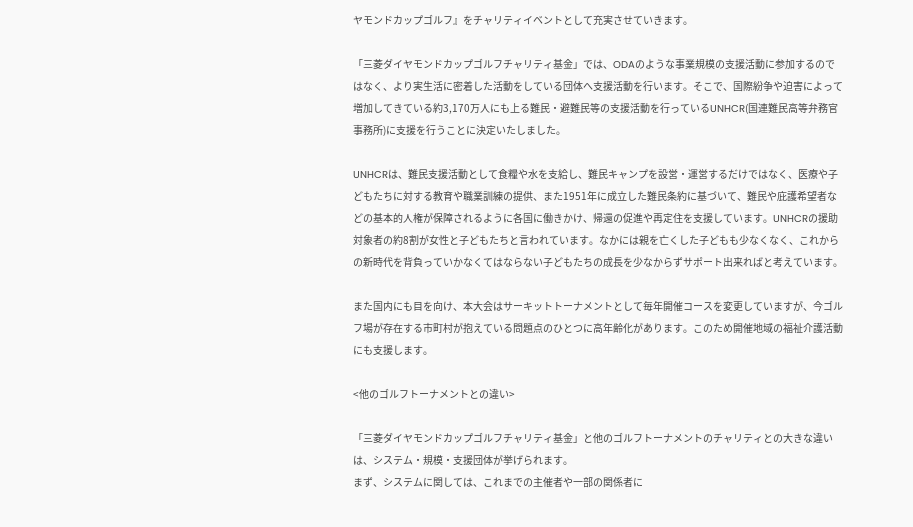ヤモンドカップゴルフ』をチャリティイベントとして充実させていきます。

「三菱ダイヤモンドカップゴルフチャリティ基金」では、ODAのような事業規模の支援活動に参加するのではなく、より実生活に密着した活動をしている団体へ支援活動を行います。そこで、国際紛争や迫害によって増加してきている約3,170万人にも上る難民・避難民等の支援活動を行っているUNHCR(国連難民高等弁務官事務所)に支援を行うことに決定いたしました。

UNHCRは、難民支援活動として食糧や水を支給し、難民キャンプを設営・運営するだけではなく、医療や子どもたちに対する教育や職業訓練の提供、また1951年に成立した難民条約に基づいて、難民や庇護希望者などの基本的人権が保障されるように各国に働きかけ、帰還の促進や再定住を支援しています。UNHCRの援助対象者の約8割が女性と子どもたちと言われています。なかには親を亡くした子どもも少なくなく、これからの新時代を背負っていかなくてはならない子どもたちの成長を少なからずサポート出来ればと考えています。

また国内にも目を向け、本大会はサーキットトーナメントとして毎年開催コースを変更していますが、今ゴルフ場が存在する市町村が抱えている問題点のひとつに高年齢化があります。このため開催地域の福祉介護活動にも支援します。

<他のゴルフトーナメントとの違い>

「三菱ダイヤモンドカップゴルフチャリティ基金」と他のゴルフトーナメントのチャリティとの大きな違いは、システム・規模・支援団体が挙げられます。
まず、システムに関しては、これまでの主催者や一部の関係者に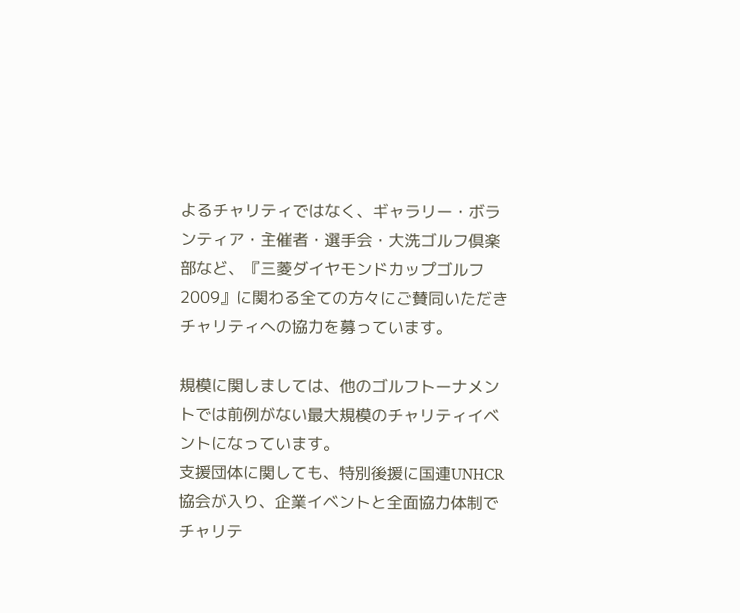よるチャリティではなく、ギャラリー・ボランティア・主催者・選手会・大洗ゴルフ倶楽部など、『三菱ダイヤモンドカップゴルフ2009』に関わる全ての方々にご賛同いただきチャリティへの協力を募っています。

規模に関しましては、他のゴルフトーナメントでは前例がない最大規模のチャリティイベントになっています。
支援団体に関しても、特別後援に国連UNHCR協会が入り、企業イベントと全面協力体制でチャリテ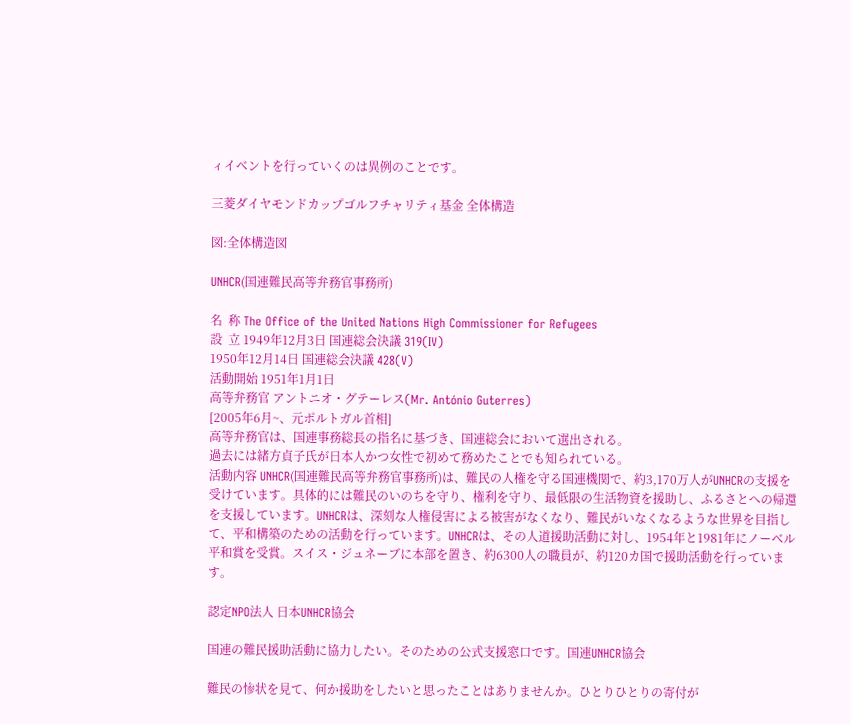ィイベントを行っていくのは異例のことです。

三菱ダイヤモンドカップゴルフチャリティ基金 全体構造

図:全体構造図

UNHCR(国連難民高等弁務官事務所)

名  称 The Office of the United Nations High Commissioner for Refugees
設  立 1949年12月3日 国連総会決議 319(IV)
1950年12月14日 国連総会決議 428(V)
活動開始 1951年1月1日
高等弁務官 アントニオ・グテーレス(Mr. António Guterres)
[2005年6月~、元ポルトガル首相]
高等弁務官は、国連事務総長の指名に基づき、国連総会において選出される。
過去には緒方貞子氏が日本人かつ女性で初めて務めたことでも知られている。
活動内容 UNHCR(国連難民高等弁務官事務所)は、難民の人権を守る国連機関で、約3,170万人がUNHCRの支援を受けています。具体的には難民のいのちを守り、権利を守り、最低限の生活物資を援助し、ふるさとへの帰還を支援しています。UNHCRは、深刻な人権侵害による被害がなくなり、難民がいなくなるような世界を目指して、平和構築のための活動を行っています。UNHCRは、その人道援助活動に対し、1954年と1981年にノーベル平和賞を受賞。スイス・ジュネーブに本部を置き、約6300人の職員が、約120カ国で援助活動を行っています。

認定NPO法人 日本UNHCR協会

国連の難民援助活動に協力したい。そのための公式支援窓口です。国連UNHCR協会

難民の惨状を見て、何か援助をしたいと思ったことはありませんか。ひとりひとりの寄付が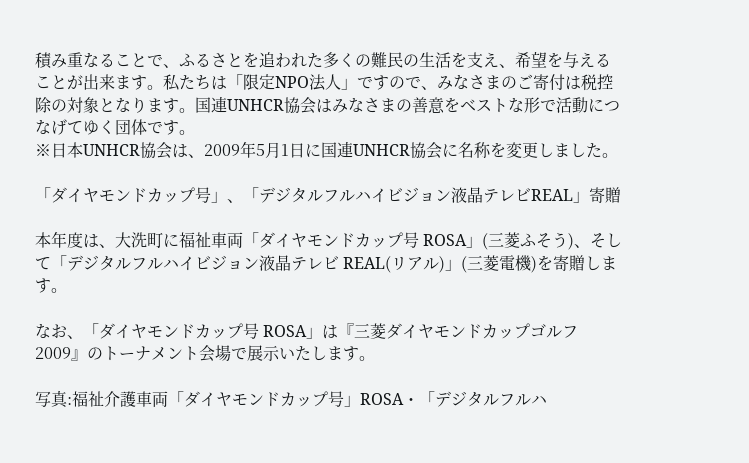積み重なることで、ふるさとを追われた多くの難民の生活を支え、希望を与えることが出来ます。私たちは「限定NPO法人」ですので、みなさまのご寄付は税控除の対象となります。国連UNHCR協会はみなさまの善意をベストな形で活動につなげてゆく団体です。
※日本UNHCR協会は、2009年5月1日に国連UNHCR協会に名称を変更しました。

「ダイヤモンドカップ号」、「デジタルフルハイビジョン液晶テレビREAL」寄贈

本年度は、大洗町に福祉車両「ダイヤモンドカップ号 ROSA」(三菱ふそう)、そして「デジタルフルハイビジョン液晶テレビ REAL(リアル)」(三菱電機)を寄贈します。

なお、「ダイヤモンドカップ号 ROSA」は『三菱ダイヤモンドカップゴルフ2009』のトーナメント会場で展示いたします。

写真:福祉介護車両「ダイヤモンドカップ号」ROSA・「デジタルフルハ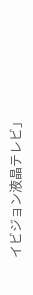イビジョン液晶テレビ」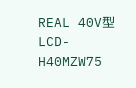REAL 40V型LCD-H40MZW75